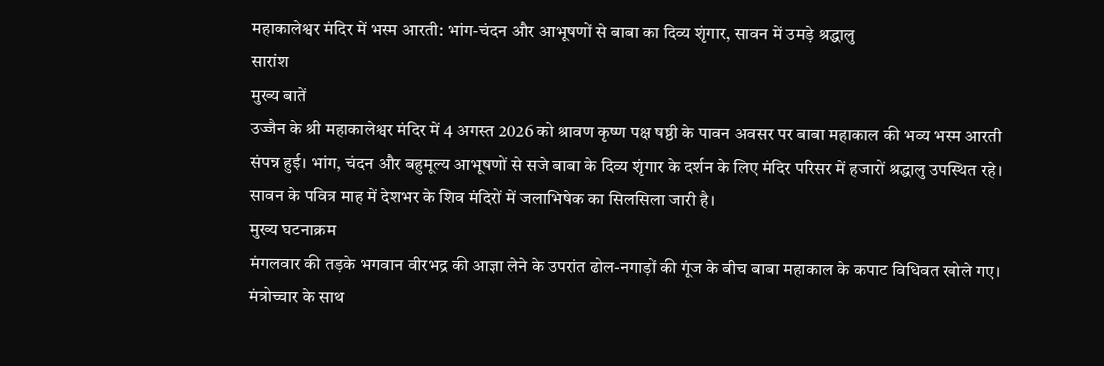महाकालेश्वर मंदिर में भस्म आरती: भांग-चंदन और आभूषणों से बाबा का दिव्य शृंगार, सावन में उमड़े श्रद्धालु
सारांश
मुख्य बातें
उज्जैन के श्री महाकालेश्वर मंदिर में 4 अगस्त 2026 को श्रावण कृष्ण पक्ष षष्ठी के पावन अवसर पर बाबा महाकाल की भव्य भस्म आरती संपन्न हुई। भांग, चंदन और बहुमूल्य आभूषणों से सजे बाबा के दिव्य शृंगार के दर्शन के लिए मंदिर परिसर में हजारों श्रद्धालु उपस्थित रहे। सावन के पवित्र माह में देशभर के शिव मंदिरों में जलाभिषेक का सिलसिला जारी है।
मुख्य घटनाक्रम
मंगलवार की तड़के भगवान वीरभद्र की आज्ञा लेने के उपरांत ढोल-नगाड़ों की गूंज के बीच बाबा महाकाल के कपाट विधिवत खोले गए। मंत्रोच्चार के साथ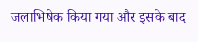जलाभिषेक किया गया और इसके बाद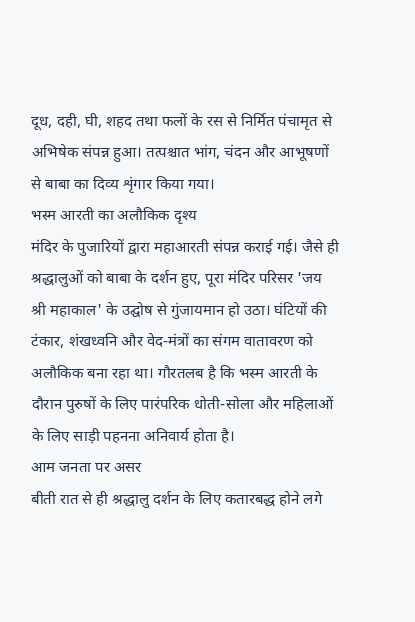दूध, दही, घी, शहद तथा फलों के रस से निर्मित पंचामृत से अभिषेक संपन्न हुआ। तत्पश्चात भांग, चंदन और आभूषणों से बाबा का दिव्य शृंगार किया गया।
भस्म आरती का अलौकिक दृश्य
मंदिर के पुजारियों द्वारा महाआरती संपन्न कराई गई। जैसे ही श्रद्धालुओं को बाबा के दर्शन हुए, पूरा मंदिर परिसर 'जय श्री महाकाल' के उद्घोष से गुंजायमान हो उठा। घंटियों की टंकार, शंखध्वनि और वेद-मंत्रों का संगम वातावरण को अलौकिक बना रहा था। गौरतलब है कि भस्म आरती के दौरान पुरुषों के लिए पारंपरिक धोती-सोला और महिलाओं के लिए साड़ी पहनना अनिवार्य होता है।
आम जनता पर असर
बीती रात से ही श्रद्धालु दर्शन के लिए कतारबद्ध होने लगे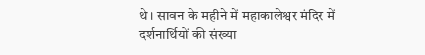थे। सावन के महीने में महाकालेश्वर मंदिर में दर्शनार्थियों की संख्या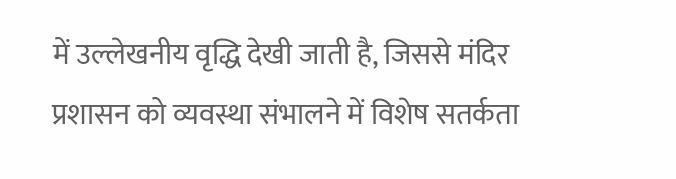में उल्लेखनीय वृद्धि देखी जाती है, जिससे मंदिर प्रशासन को व्यवस्था संभालने में विशेष सतर्कता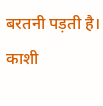बरतनी पड़ती है।
काशी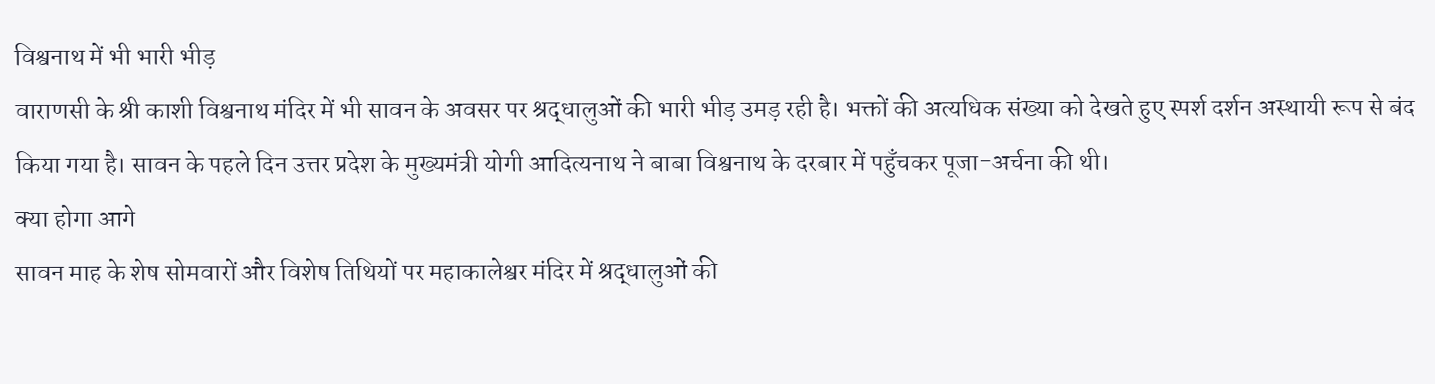विश्वनाथ में भी भारी भीड़
वाराणसी के श्री काशी विश्वनाथ मंदिर में भी सावन के अवसर पर श्रद्धालुओं की भारी भीड़ उमड़ रही है। भक्तों की अत्यधिक संख्या को देखते हुए स्पर्श दर्शन अस्थायी रूप से बंद किया गया है। सावन के पहले दिन उत्तर प्रदेश के मुख्यमंत्री योगी आदित्यनाथ ने बाबा विश्वनाथ के दरबार में पहुँचकर पूजा-अर्चना की थी।
क्या होगा आगे
सावन माह के शेष सोमवारों और विशेष तिथियों पर महाकालेश्वर मंदिर में श्रद्धालुओं की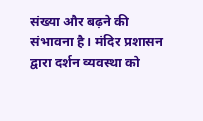संख्या और बढ़ने की संभावना है। मंदिर प्रशासन द्वारा दर्शन व्यवस्था को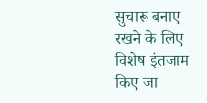सुचारू बनाए रखने के लिए विशेष इंतजाम किए जा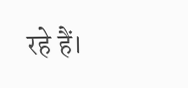रहे हैं।